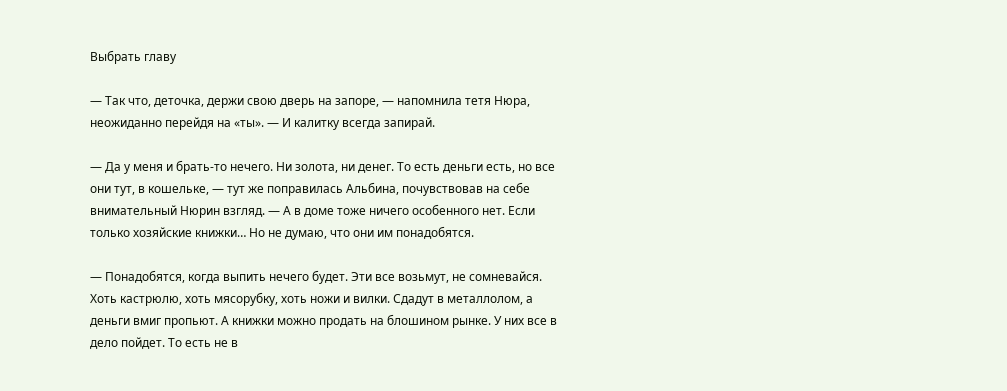Выбрать главу

— Так что, деточка, держи свою дверь на запоре, — напомнила тетя Нюра, неожиданно перейдя на «ты». — И калитку всегда запирай.

— Да у меня и брать-то нечего. Ни золота, ни денег. То есть деньги есть, но все они тут, в кошельке, — тут же поправилась Альбина, почувствовав на себе внимательный Нюрин взгляд. — А в доме тоже ничего особенного нет. Если только хозяйские книжки… Но не думаю, что они им понадобятся.

— Понадобятся, когда выпить нечего будет. Эти все возьмут, не сомневайся. Хоть кастрюлю, хоть мясорубку, хоть ножи и вилки. Сдадут в металлолом, а деньги вмиг пропьют. А книжки можно продать на блошином рынке. У них все в дело пойдет. То есть не в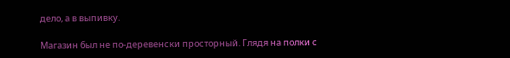дело, а в выпивку.

Магазин был не по-деревенски просторный. Глядя на полки с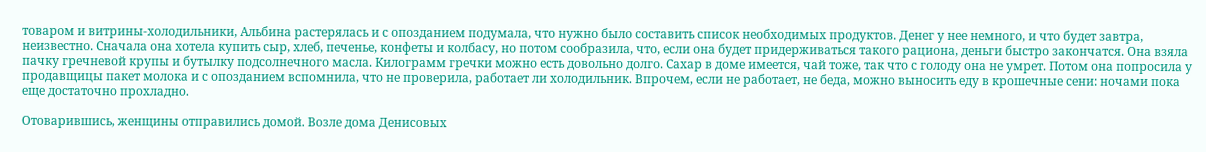товаром и витрины-холодильники, Альбина растерялась и с опозданием подумала, что нужно было составить список необходимых продуктов. Денег у нее немного, и что будет завтра, неизвестно. Сначала она хотела купить сыр, хлеб, печенье, конфеты и колбасу, но потом сообразила, что, если она будет придерживаться такого рациона, деньги быстро закончатся. Она взяла пачку гречневой крупы и бутылку подсолнечного масла. Килограмм гречки можно есть довольно долго. Сахар в доме имеется, чай тоже, так что с голоду она не умрет. Потом она попросила у продавщицы пакет молока и с опозданием вспомнила, что не проверила, работает ли холодильник. Впрочем, если не работает, не беда, можно выносить еду в крошечные сени: ночами пока еще достаточно прохладно.

Отоварившись, женщины отправились домой. Возле дома Денисовых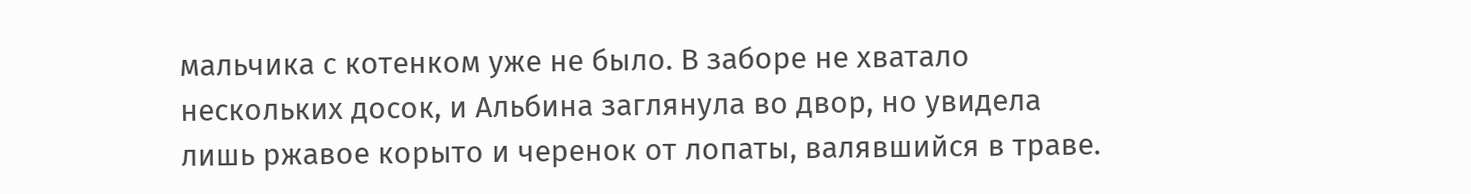мальчика с котенком уже не было. В заборе не хватало нескольких досок, и Альбина заглянула во двор, но увидела лишь ржавое корыто и черенок от лопаты, валявшийся в траве.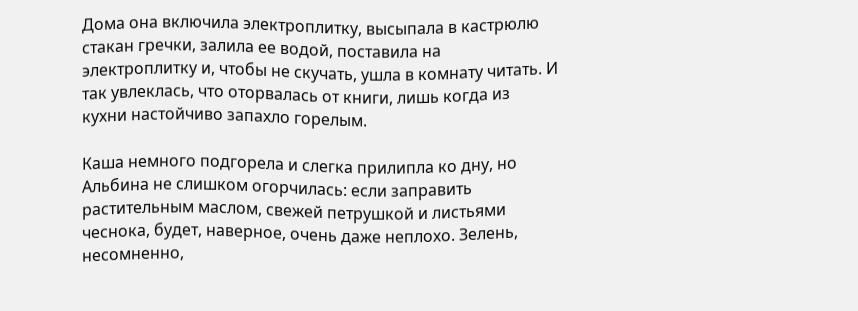Дома она включила электроплитку, высыпала в кастрюлю стакан гречки, залила ее водой, поставила на электроплитку и, чтобы не скучать, ушла в комнату читать. И так увлеклась, что оторвалась от книги, лишь когда из кухни настойчиво запахло горелым.

Каша немного подгорела и слегка прилипла ко дну, но Альбина не слишком огорчилась: если заправить растительным маслом, свежей петрушкой и листьями чеснока, будет, наверное, очень даже неплохо. Зелень, несомненно,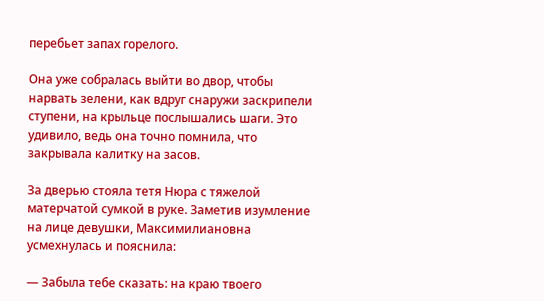перебьет запах горелого.

Она уже собралась выйти во двор, чтобы нарвать зелени, как вдруг снаружи заскрипели ступени, на крыльце послышались шаги. Это удивило, ведь она точно помнила, что закрывала калитку на засов.

За дверью стояла тетя Нюра с тяжелой матерчатой сумкой в руке. Заметив изумление на лице девушки, Максимилиановна усмехнулась и пояснила:

— Забыла тебе сказать: на краю твоего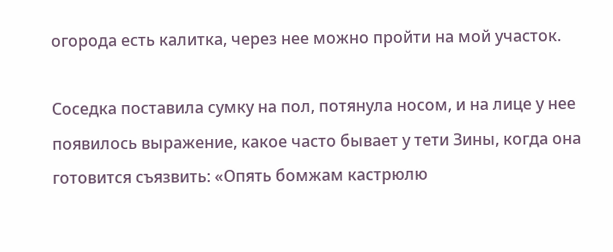огорода есть калитка, через нее можно пройти на мой участок.

Соседка поставила сумку на пол, потянула носом, и на лице у нее появилось выражение, какое часто бывает у тети Зины, когда она готовится съязвить: «Опять бомжам кастрюлю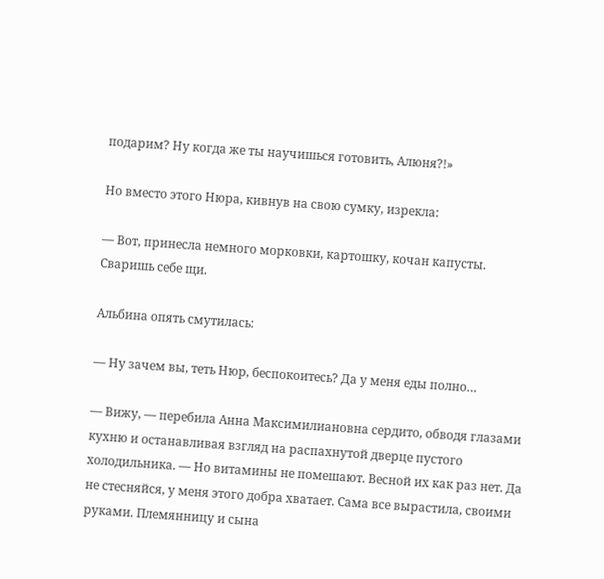подарим? Ну когда же ты научишься готовить, Алюня?!»

Но вместо этого Нюра, кивнув на свою сумку, изрекла:

— Вот, принесла немного морковки, картошку, кочан капусты. Сваришь себе щи.

Альбина опять смутилась:

— Ну зачем вы, теть Нюр, беспокоитесь? Да у меня еды полно…

— Вижу, — перебила Анна Максимилиановна сердито, обводя глазами кухню и останавливая взгляд на распахнутой дверце пустого холодильника. — Но витамины не помешают. Весной их как раз нет. Да не стесняйся, у меня этого добра хватает. Сама все вырастила, своими руками. Племянницу и сына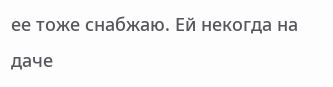ее тоже снабжаю. Ей некогда на даче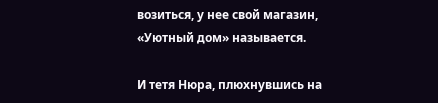возиться, у нее свой магазин, «Уютный дом» называется.

И тетя Нюра, плюхнувшись на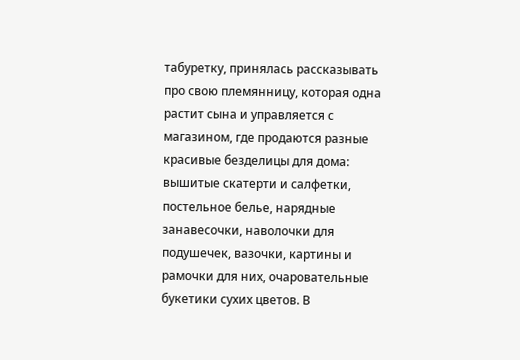табуретку, принялась рассказывать про свою племянницу, которая одна растит сына и управляется с магазином, где продаются разные красивые безделицы для дома: вышитые скатерти и салфетки, постельное белье, нарядные занавесочки, наволочки для подушечек, вазочки, картины и рамочки для них, очаровательные букетики сухих цветов. В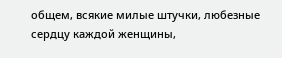общем, всякие милые штучки, любезные сердцу каждой женщины,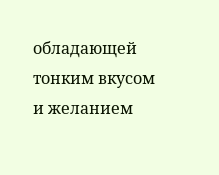обладающей тонким вкусом и желанием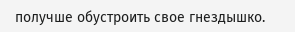получше обустроить свое гнездышко.